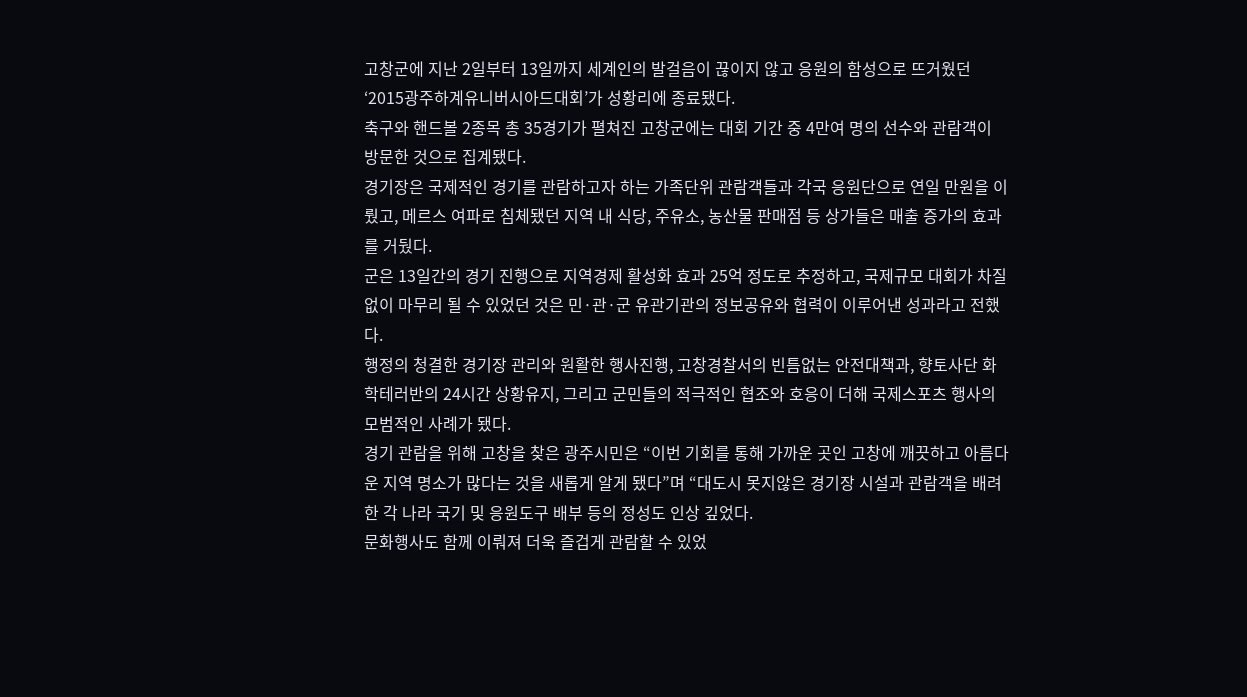고창군에 지난 2일부터 13일까지 세계인의 발걸음이 끊이지 않고 응원의 함성으로 뜨거웠던 ‘2015광주하계유니버시아드대회’가 성황리에 종료됐다.
축구와 핸드볼 2종목 총 35경기가 펼쳐진 고창군에는 대회 기간 중 4만여 명의 선수와 관람객이 방문한 것으로 집계됐다.
경기장은 국제적인 경기를 관람하고자 하는 가족단위 관람객들과 각국 응원단으로 연일 만원을 이뤘고, 메르스 여파로 침체됐던 지역 내 식당, 주유소, 농산물 판매점 등 상가들은 매출 증가의 효과를 거뒀다.
군은 13일간의 경기 진행으로 지역경제 활성화 효과 25억 정도로 추정하고, 국제규모 대회가 차질 없이 마무리 될 수 있었던 것은 민·관·군 유관기관의 정보공유와 협력이 이루어낸 성과라고 전했다.
행정의 청결한 경기장 관리와 원활한 행사진행, 고창경찰서의 빈틈없는 안전대책과, 향토사단 화학테러반의 24시간 상황유지, 그리고 군민들의 적극적인 협조와 호응이 더해 국제스포츠 행사의 모범적인 사례가 됐다.
경기 관람을 위해 고창을 찾은 광주시민은 “이번 기회를 통해 가까운 곳인 고창에 깨끗하고 아름다운 지역 명소가 많다는 것을 새롭게 알게 됐다”며 “대도시 못지않은 경기장 시설과 관람객을 배려한 각 나라 국기 및 응원도구 배부 등의 정성도 인상 깊었다.
문화행사도 함께 이뤄져 더욱 즐겁게 관람할 수 있었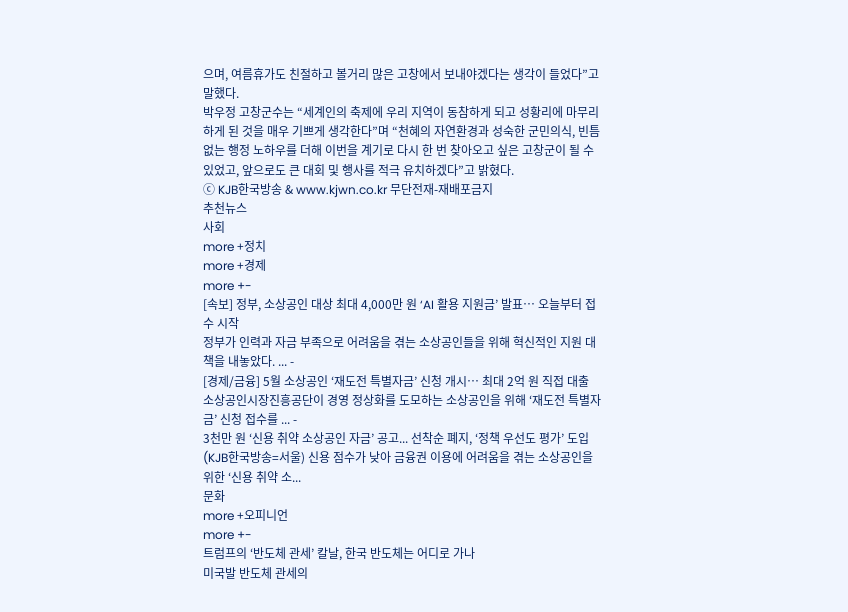으며, 여름휴가도 친절하고 볼거리 많은 고창에서 보내야겠다는 생각이 들었다”고 말했다.
박우정 고창군수는 “세계인의 축제에 우리 지역이 동참하게 되고 성황리에 마무리 하게 된 것을 매우 기쁘게 생각한다”며 “천혜의 자연환경과 성숙한 군민의식, 빈틈없는 행정 노하우를 더해 이번을 계기로 다시 한 번 찾아오고 싶은 고창군이 될 수 있었고, 앞으로도 큰 대회 및 행사를 적극 유치하겠다”고 밝혔다.
ⓒ KJB한국방송 & www.kjwn.co.kr 무단전재-재배포금지
추천뉴스
사회
more +정치
more +경제
more +-
[속보] 정부, 소상공인 대상 최대 4,000만 원 ‘AI 활용 지원금’ 발표… 오늘부터 접수 시작
정부가 인력과 자금 부족으로 어려움을 겪는 소상공인들을 위해 혁신적인 지원 대책을 내놓았다. ... -
[경제/금융] 5월 소상공인 ‘재도전 특별자금’ 신청 개시… 최대 2억 원 직접 대출
소상공인시장진흥공단이 경영 정상화를 도모하는 소상공인을 위해 ‘재도전 특별자금’ 신청 접수를 ... -
3천만 원 ‘신용 취약 소상공인 자금’ 공고... 선착순 폐지, ‘정책 우선도 평가’ 도입
(KJB한국방송=서울) 신용 점수가 낮아 금융권 이용에 어려움을 겪는 소상공인을 위한 ‘신용 취약 소...
문화
more +오피니언
more +-
트럼프의 ‘반도체 관세’ 칼날, 한국 반도체는 어디로 가나
미국발 반도체 관세의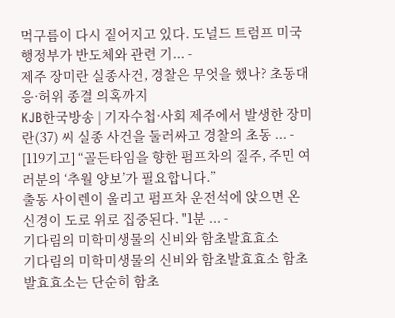먹구름이 다시 짙어지고 있다. 도널드 트럼프 미국 행정부가 반도체와 관련 기... -
제주 장미란 실종사건, 경찰은 무엇을 했나? 초동대응·허위 종결 의혹까지
KJB한국방송 | 기자수첩·사회 제주에서 발생한 장미란(37) 씨 실종 사건을 둘러싸고 경찰의 초동 ... -
[119기고] “골든타임을 향한 펌프차의 질주, 주민 여러분의 ‘추월 양보’가 필요합니다.”
출동 사이렌이 울리고 펌프차 운전석에 앉으면 온 신경이 도로 위로 집중된다. "1분 ... -
기다림의 미학미생물의 신비와 함초발효효소
기다림의 미학미생물의 신비와 함초발효효소 함초발효효소는 단순히 함초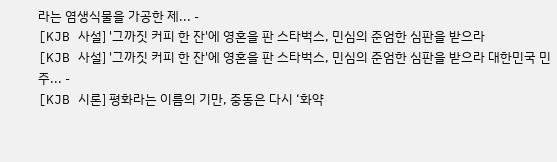라는 염생식물을 가공한 제... -
[KJB 사설] '그까짓 커피 한 잔'에 영혼을 판 스타벅스, 민심의 준엄한 심판을 받으라
[KJB 사설] '그까짓 커피 한 잔'에 영혼을 판 스타벅스, 민심의 준엄한 심판을 받으라 대한민국 민주... -
[KJB 시론] 평화라는 이름의 기만, 중동은 다시 ‘화약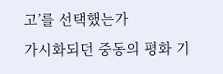고’를 선택했는가
가시화되던 중동의 평화 기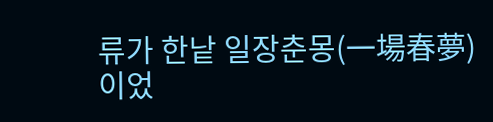류가 한낱 일장춘몽(一場春夢)이었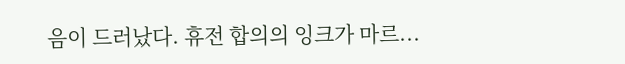음이 드러났다. 휴전 합의의 잉크가 마르...